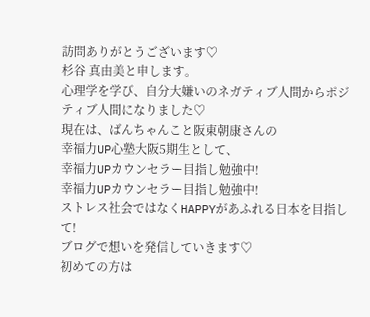訪問ありがとうございます♡
杉谷 真由美と申します。
心理学を学び、自分大嫌いのネガティブ人間からポジティブ人間になりました♡
現在は、ばんちゃんこと阪東朝康さんの
幸福力UP心塾大阪5期生として、
幸福力UPカウンセラー目指し勉強中!
幸福力UPカウンセラー目指し勉強中!
ストレス社会ではなくHAPPYがあふれる日本を目指して!
ブログで想いを発信していきます♡
初めての方は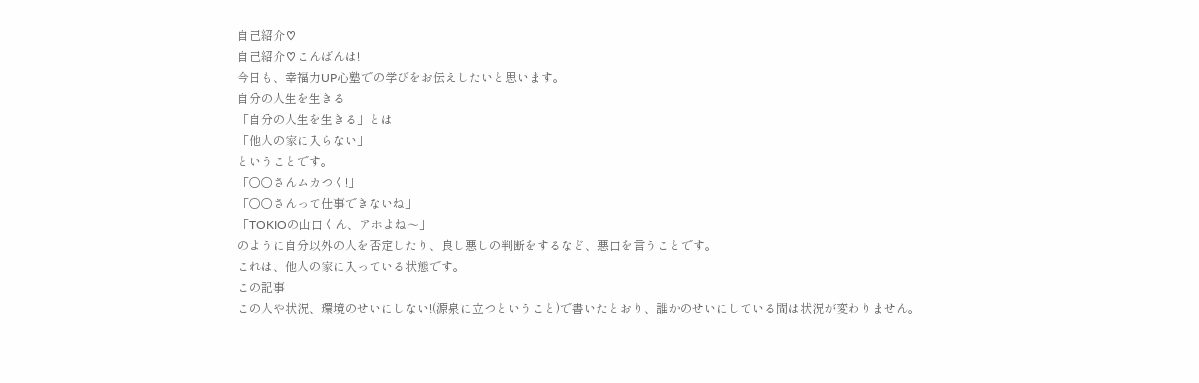自己紹介♡
自己紹介♡こんばんは!
今日も、幸福力UP心塾での学びをお伝えしたいと思います。
自分の人生を生きる
「自分の人生を生きる」とは
「他人の家に入らない」
ということです。
「〇〇さんムカつく!」
「〇〇さんって仕事できないね」
「TOKIOの山口くん、アホよね〜」
のように自分以外の人を否定したり、良し悪しの判断をするなど、悪口を言うことです。
これは、他人の家に入っている状態です。
この記事
この人や状況、環境のせいにしない!(源泉に立つということ)で書いたとおり、誰かのせいにしている間は状況が変わりません。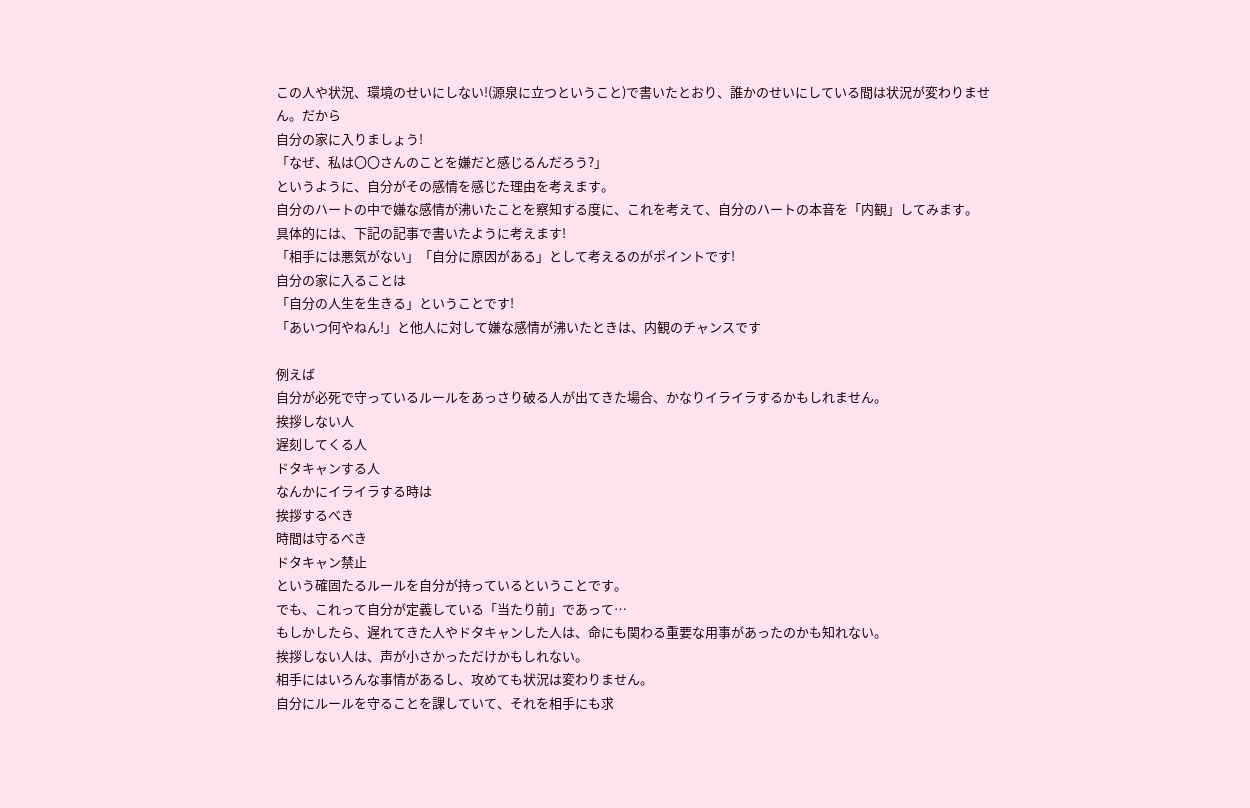この人や状況、環境のせいにしない!(源泉に立つということ)で書いたとおり、誰かのせいにしている間は状況が変わりません。だから
自分の家に入りましょう!
「なぜ、私は〇〇さんのことを嫌だと感じるんだろう?」
というように、自分がその感情を感じた理由を考えます。
自分のハートの中で嫌な感情が沸いたことを察知する度に、これを考えて、自分のハートの本音を「内観」してみます。
具体的には、下記の記事で書いたように考えます!
「相手には悪気がない」「自分に原因がある」として考えるのがポイントです!
自分の家に入ることは
「自分の人生を生きる」ということです!
「あいつ何やねん!」と他人に対して嫌な感情が沸いたときは、内観のチャンスです

例えば
自分が必死で守っているルールをあっさり破る人が出てきた場合、かなりイライラするかもしれません。
挨拶しない人
遅刻してくる人
ドタキャンする人
なんかにイライラする時は
挨拶するべき
時間は守るべき
ドタキャン禁止
という確固たるルールを自分が持っているということです。
でも、これって自分が定義している「当たり前」であって…
もしかしたら、遅れてきた人やドタキャンした人は、命にも関わる重要な用事があったのかも知れない。
挨拶しない人は、声が小さかっただけかもしれない。
相手にはいろんな事情があるし、攻めても状況は変わりません。
自分にルールを守ることを課していて、それを相手にも求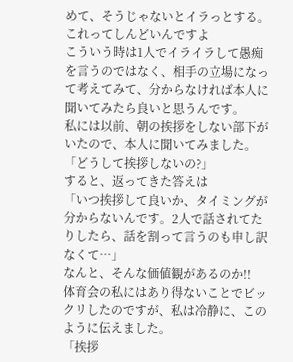めて、そうじゃないとイラっとする。
これってしんどいんですよ
こういう時は1人でイライラして愚痴を言うのではなく、相手の立場になって考えてみて、分からなければ本人に聞いてみたら良いと思うんです。
私には以前、朝の挨拶をしない部下がいたので、本人に聞いてみました。
「どうして挨拶しないの?」
すると、返ってきた答えは
「いつ挨拶して良いか、タイミングが分からないんです。2人で話されてたりしたら、話を割って言うのも申し訳なくて…」
なんと、そんな価値観があるのか!!
体育会の私にはあり得ないことでビックリしたのですが、私は冷静に、このように伝えました。
「挨拶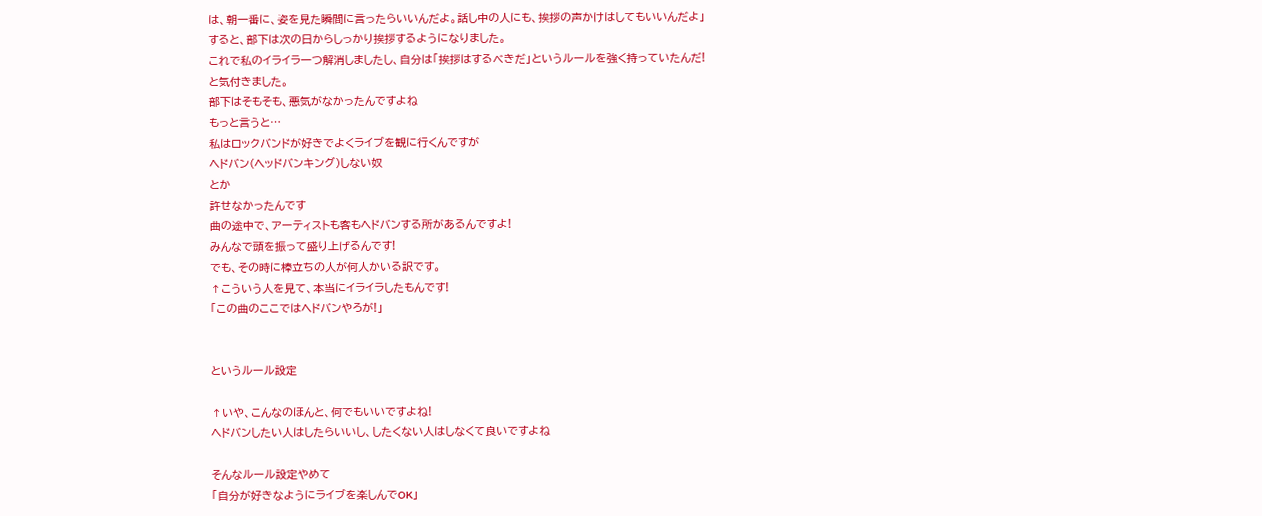は、朝一番に、姿を見た瞬間に言ったらいいんだよ。話し中の人にも、挨拶の声かけはしてもいいんだよ」
すると、部下は次の日からしっかり挨拶するようになりました。
これで私のイライラ一つ解消しましたし、自分は「挨拶はするべきだ」というルールを強く持っていたんだ!
と気付きました。
部下はそもそも、悪気がなかったんですよね
もっと言うと…
私はロックバンドが好きでよくライブを観に行くんですが
ヘドバン(ヘッドバンキング)しない奴
とか
許せなかったんです
曲の途中で、アーティストも客もヘドバンする所があるんですよ!
みんなで頭を振って盛り上げるんです!
でも、その時に棒立ちの人が何人かいる訳です。
↑こういう人を見て、本当にイライラしたもんです!
「この曲のここではヘドバンやろが!」


というルール設定

↑いや、こんなのほんと、何でもいいですよね!
ヘドバンしたい人はしたらいいし、したくない人はしなくて良いですよね

そんなルール設定やめて
「自分が好きなようにライブを楽しんでOK」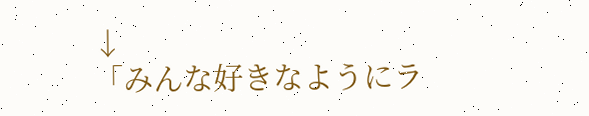↓
「みんな好きなようにラ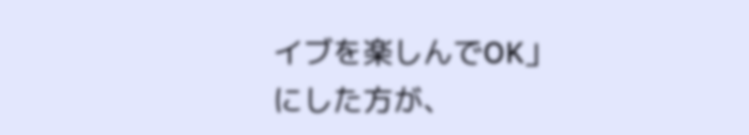イブを楽しんでOK」
にした方が、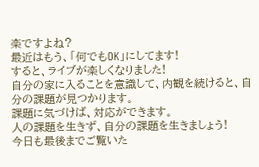楽ですよね?
最近はもう、「何でもOK」にしてます!
すると、ライブが楽しくなりました!
自分の家に入ることを意識して、内観を続けると、自分の課題が見つかります。
課題に気づけば、対応ができます。
人の課題を生きず、自分の課題を生きましょう!
今日も最後までご覧いた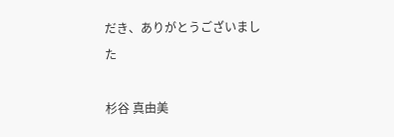だき、ありがとうございました

杉谷 真由美